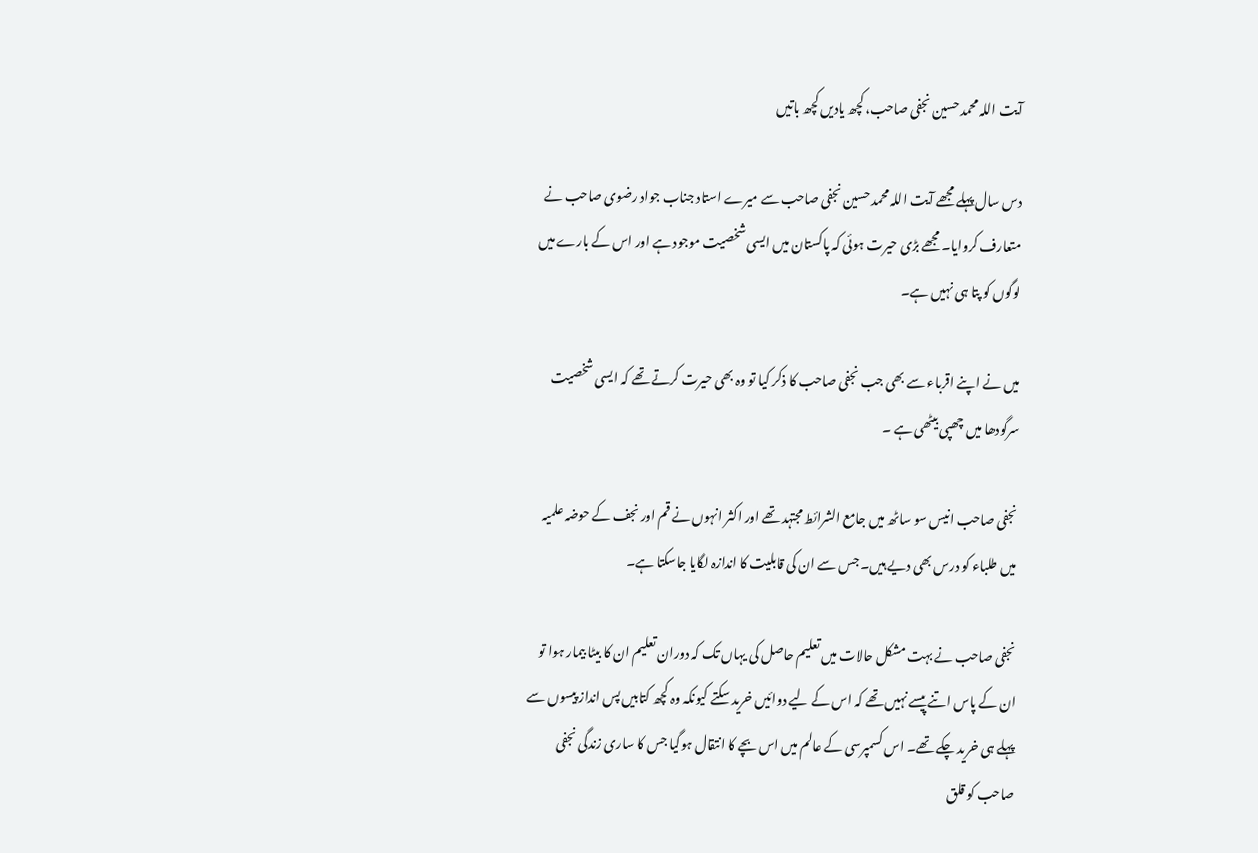آیت اللہ محمد حسین نجفی صاحب، کچھ یادیں کچھ باتیں

دس سال پہلے مجھے آیت اللہ محمد حسین نجفی صاحب سے میرے استاد جناب جواد رضوی صاحب نے متعارف کروایا۔ مجھے بڑی حیرت ہوئی کہ پاکستان میں ایسی شخصیت موجود ہے اور اس کے بارے میں لوگوں کو پتا ہی نہیں ہے۔

میں نے اپنے اقرباء سے بھی جب نجفی صاحب کا ذکر کیا تو وہ بھی حیرت کرتے تھے کہ ایسی شخصیت سرگودھا میں چھپی بیٹھی ہے ۔

نجفی صاحب انیس سو ساٹھ میں جامع الشرائط مجتہد تھے اور اکثر انہوں نے قم اور نجف کے حوضہ علمیہ میں طلباء کو درس بھی دیے ہیں۔ جس سے ان کی قابلیت کا اندازہ لگایا جاسکتا ہے۔

نجفی صاحب نے بہت مشکل حالات میں تعلیم حاصل کی یہاں تک کہ دوران تعلیم ان کا بیٹا بیمار ہوا تو ان کے پاس اتنے پیسے نہیں تھے کہ اس کے لیے دوائیں خرید سکتے کیونکہ وہ کچھ کتابیں پس انداز پیسوں سے پہلے ہی خرید چکے تھے۔ اس کسمپرسی کے عالم میں اس بچے کا انتقال ہوگیا جس کا ساری زندگی نجفی صاحب کو قلق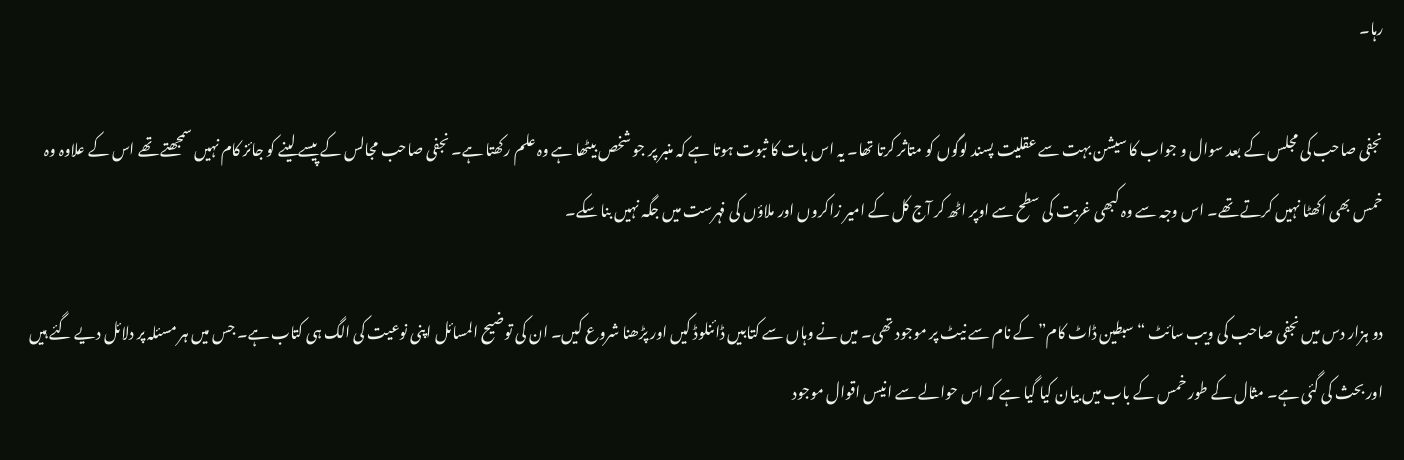رہا۔

نجفی صاحب کی مجلس کے بعد سوال و جواب کا سیشن بہت سے عقلیت پسند لوگوں کو متاثر کرتا تھا۔ یہ اس بات کا ثبوت ہوتا ہے کہ منبر پر جو شخص بیٹھا ہے وہ علم رکھتا ہے۔ نجفی صاحب مجالس کے پیسے لینے کو جائز کام نہیں سمجھتے تھے اس کے علاوہ وہ خمس بھی اکھٹا نہیں کرتے تھے۔ اس وجہ سے وہ کبھی غربت کی سطح سے اوپر اٹھ کر آج کل کے امیر زاکروں اور ملاؤں کی فہرست میں جگہ نہیں بنا سکے۔

دو ہزار دس میں نجفی صاحب کی ویب سائٹ “سبطین ڈاٹ کام” کے نام سے نیٹ پر موجود تھی۔ میں نے وہاں سے کتابیں ڈائنلوڈ کیں اور پڑھنا شروع کیں۔ ان کی توضیح المسائل اپنی نوعیت کی الگ ہی کتاب ہے۔ جس میں ہر مسئلہ پر دلائل دیے گئے ہیں اور بحث کی گئی ہے۔ مثال کے طور خمس کے باب میں بیان کیا گیا ہے کہ اس حوالے سے انیس اقوال موجود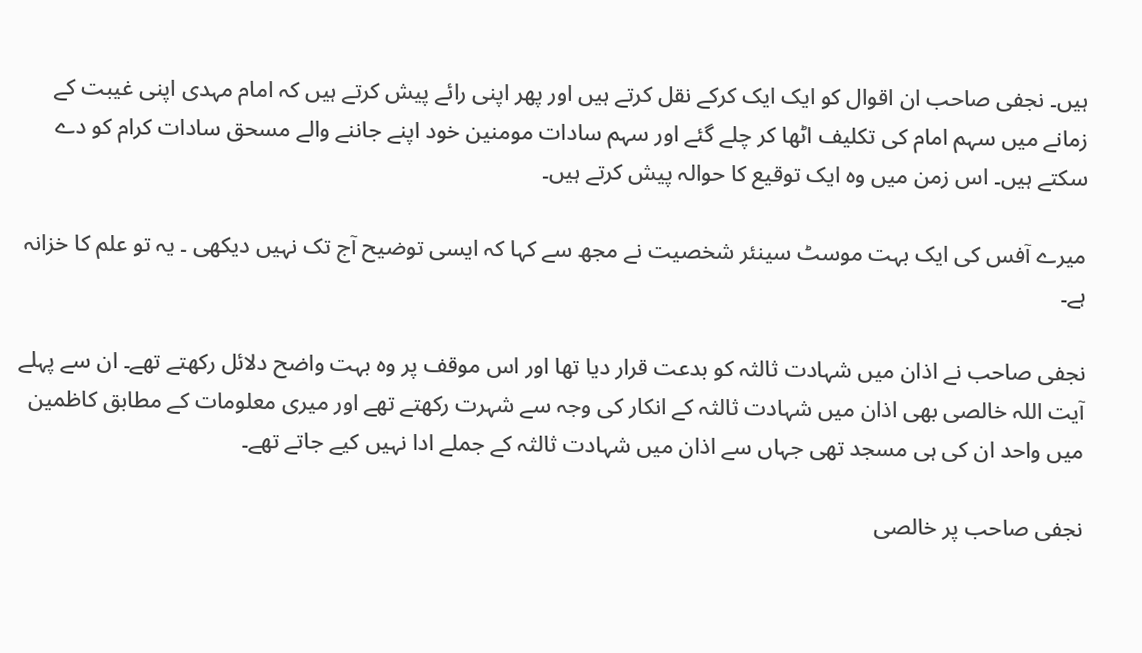ہیں۔ نجفی صاحب ان اقوال کو ایک ایک کرکے نقل کرتے ہیں اور پھر اپنی رائے پیش کرتے ہیں کہ امام مہدی اپنی غیبت کے زمانے میں سہم امام کی تکلیف اٹھا کر چلے گئے اور سہم سادات مومنین خود اپنے جاننے والے مسحق سادات کرام کو دے سکتے ہیں۔ اس زمن میں وہ ایک توقیع کا حوالہ پیش کرتے ہیں۔

میرے آفس کی ایک بہت موسٹ سینئر شخصیت نے مجھ سے کہا کہ ایسی توضیح آج تک نہیں دیکھی ۔ یہ تو علم کا خزانہ ہے۔

نجفی صاحب نے اذان میں شہادت ثالثہ کو بدعت قرار دیا تھا اور اس موقف پر وہ بہت واضح دلائل رکھتے تھے۔ ان سے پہلے آیت اللہ خالصی بھی اذان میں شہادت ثالثہ کے انکار کی وجہ سے شہرت رکھتے تھے اور میری معلومات کے مطابق کاظمین میں واحد ان کی ہی مسجد تھی جہاں سے اذان میں شہادت ثالثہ کے جملے ادا نہیں کیے جاتے تھے۔

نجفی صاحب پر خالصی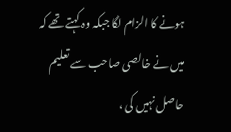ہونے کا الزام لگا جبکہ وہ کہتے تھے کہ میں نے خالصی صاحب سے تعلیم حاصل نہیں کی ،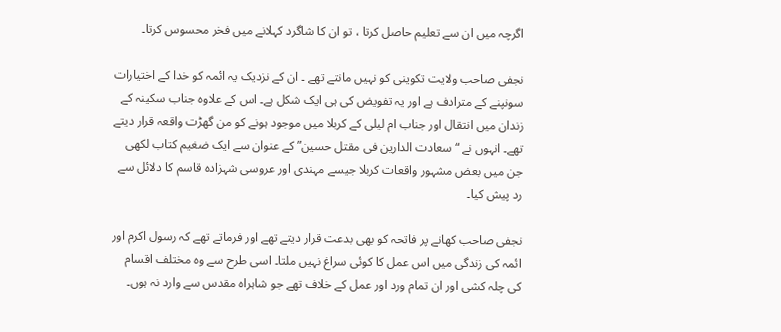اگرچہ میں ان سے تعلیم حاصل کرتا ، تو ان کا شاگرد کہلانے میں فخر محسوس کرتا۔

نجفی صاحب ولایت تکوینی کو نہیں مانتے تھے ۔ ان کے نزدیک یہ ائمہ کو خدا کے اختیارات سونپنے کے مترادف ہے اور یہ تفویض کی ہی ایک شکل ہے۔ اس کے علاوہ جناب سکینہ کے زندان میں انتقال اور جناب ام لیلی کے کربلا میں موجود ہونے کو من گھڑت واقعہ قرار دیتے تھے۔ انہوں نے “سعادت الدارین فی مقتل حسین” کے عنوان سے ایک ضغیم کتاب لکھی جن میں بعض مشہور واقعات کربلا جیسے مہندی اور عروسی شہزادہ قاسم کا دلائل سے رد پیش کیا۔

نجفی صاحب کھانے پر فاتحہ کو بھی بدعت قرار دیتے تھے اور فرماتے تھے کہ رسول اکرم اور ائمہ کی زندگی میں اس عمل کا کوئی سراغ نہیں ملتا۔ اسی طرح سے وہ مختلف اقسام کی چلہ کشی اور ان تمام ورد اور عمل کے خلاف تھے جو شاہراہ مقدس سے وارد نہ ہوں۔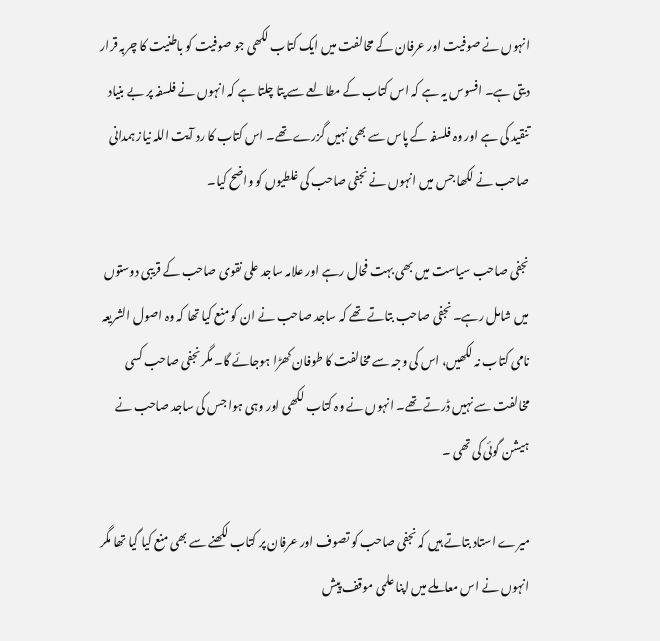انہوں نے صوفیت اور عرفان کے مخالفت میں ایک کتاب لکھی جو صوفیت کو باطنیت کا چربہ قرار دیتی ہے۔ افسوس یہ ہے کہ اس کتاب کے مطالعے سے پتا چلتا ہے کہ انہوں نے فلسفہ پر بے بنیاد تنقید کی ہے اور وہ فلسفہ کے پاس سے بھی نہیں گزرے تھے۔ اس کتاب کا رد آیت اللہ نیاز ہمدانی صاحب نے لکھا جس میں انہوں نے نجفی صاحب کی غلطیوں کو واضح کیا۔

نجفی صاحب سیاست میں بھی بہت فحال رہے اور علامہ ساجد علی نقوی صاحب کے قریبی دوستوں میں شامل رہے۔ نجفی صاحب بتاتے تھے کہ ساجد صاحب نے ان کو منع کیا تھا کہ وہ اصول الشریعہ نامی کتاب نہ لکھیں، اس کی وجہ سے مخالفت کا طوفان کھڑا ہوجائے گا۔ مگر نجفی صاحب کسی مخالفت سے نہیں ڈرتے تھے۔ انہوں نے وہ کتاب لکھی اور وہی ہوا جس کی ساجد صاحب نے ہیشن گوئی کی تھی ۔

میرے استاد بتاتے ہیں کہ نجفی صاحب کو تصوف اور عرفان پر کتاب لکھنے سے بھی منع کیا گیا تھا مگر انہوں نے اس معاملے میں اپنا علمی موقف پیش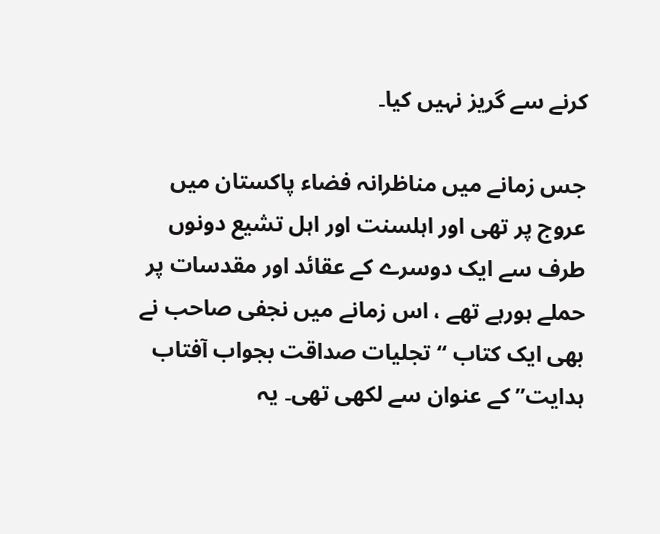کرنے سے گریز نہیں کیا۔

جس زمانے میں مناظرانہ فضاء پاکستان میں عروج پر تھی اور اہلسنت اور اہل تشیع دونوں طرف سے ایک دوسرے کے عقائد اور مقدسات پر حملے ہورہے تھے ، اس زمانے میں نجفی صاحب نے بھی ایک کتاب “تجلیات صداقت بجواب آفتاب ہدایت” کے عنوان سے لکھی تھی۔ یہ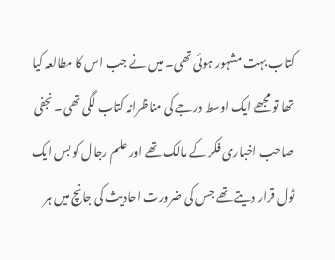کتاب بہت مشہور ہوئی تھی۔ میں نے جب اس کا مطالعہ کیا تھا تو مجھے ایک اوسط درجے کی مناظرانہ کتاب لگی تھی۔ نجفی صاحب اخباری فکر کے مالک تھے اور علم رجال کو بس ایک ٹول قرار دیتے تھے جس کی ضرورت احادیث کی جانچ میں ہر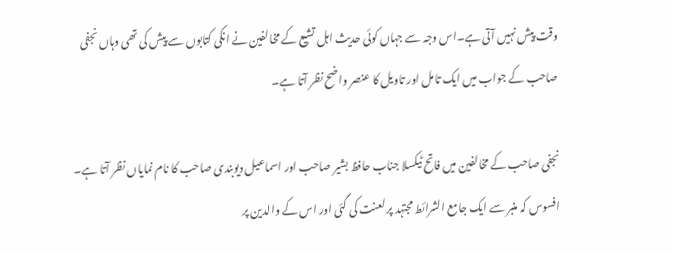وقت پیش نہیں آتی ہے۔اس وجہ سے جہاں کوئی حدیث اہل تشیع کے مخالفین نے انکی کتابوں سے پیش کی تھی وہاں نجفی صاحب کے جواب میں ایک تامل اور تاویل کا عنصر واضح نظر آتا ہے۔

نجفی صاحب کے مخالفین میں فاتح ٹیکسلا جناب حافظ بشیر صاحب اور اسماعیل دیوبندی صاحب کا نام نمایاں نظر آتا ہے۔ افسوس کہ منبر سے ایک جامع الشرائط مجتہد پر لعنت کی گئی اور اس کے والدین پر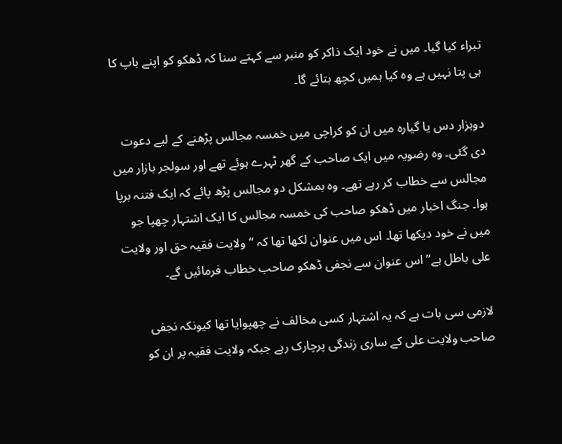تبراء کیا گیا۔ میں نے خود ایک ذاکر کو منبر سے کہتے سنا کہ ڈھکو کو اپنے باپ کا ہی پتا نہیں ہے وہ کیا ہمیں کچھ بتائے گا۔

دوہزار دس یا گیارہ میں ان کو کراچی میں خمسہ مجالس پڑھنے کے لیے دعوت دی گئی۔ وہ رضویہ میں ایک صاحب کے گھر ٹہرے ہوئے تھے اور سولجر بازار میں مجالس سے خطاب کر رہے تھے۔ وہ بمشکل دو مجالس پڑھ پائے کہ ایک فتنہ برپا ہوا۔ جنگ اخبار میں ڈھکو صاحب کی خمسہ مجالس کا ایک اشتہار چھپا جو میں نے خود دیکھا تھا۔ اس میں عنوان لکھا تھا کہ “ولایت فقیہ حق اور ولایت علی باطل ہے” اس عنوان سے نجفی ڈھکو صاحب خطاب فرمائیں گے۔

لازمی سی بات ہے کہ یہ اشتہار کسی مخالف نے چھپوایا تھا کیونکہ نجفی صاحب ولایت علی کے ساری زندگی پرچارک رہے جبکہ ولایت فقیہ پر ان کو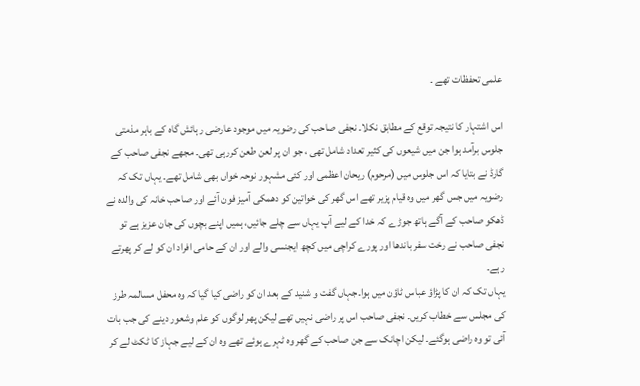علمی تحفظات تھے ۔

اس اشتہار کا نتیجہ توقع کے مطابق نکلا۔ نجفی صاحب کی رضویہ میں موجود عارضی رہائش گاہ کے باہر مذمتی جلوس برآمد ہوا جن میں شیعوں کی کثیر تعداد شامل تھی ، جو ان پر لعن طعن کررہی تھی۔ مجھے نجفی صاحب کے گارڈ نے بتایا کہ اس جلوس میں (مرحوم) ریحان اعظمی اور کئی مشہور نوحہ خواں بھی شامل تھے۔ یہاں تک کہ رضویہ میں جس گھر میں وہ قیام پزیر تھے اس گھر کی خواتین کو دھمکی آمیز فون آئے اور صاحب خانہ کی والدہ نے ڈھکو صاحب کے آگے ہاتھ جوڑے کہ خدا کے لیے آپ یہاں سے چلے جائیں، ہمیں اپنے بچوں کی جان عزیز ہے تو نجفی صاحب نے رخت سفر باندھا اور پورے کراچی میں کچھ ایجنسی والے اور ان کے حامی افراد ان کو لے کر پھرتے رہے۔
یہاں تک کہ ان کا پڑاؤ عباس ٹاؤن میں ہوا۔جہاں گفت و شنید کے بعد ان کو راضی کیا گیا کہ وہ محفل مسالمہ طرز کی مجلس سے خطاب کریں۔ نجفی صاحب اس پر راضی نہیں تھے لیکن پھر لوگوں کو علم وشعور دینے کی جب بات آئی تو وہ راضی ہوگئے۔ لیکن اچانک سے جن صاحب کے گھر وہ ٹہرے ہوئے تھے وہ ان کے لیے جہاز کا ٹکٹ لے کر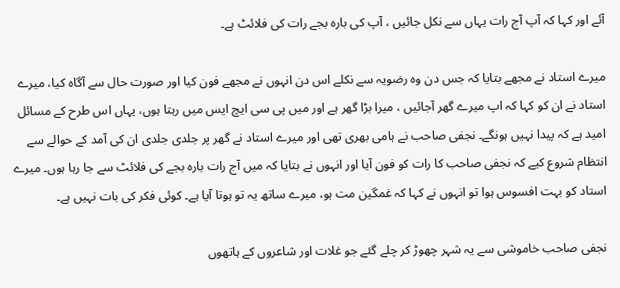آئے اور کہا کہ آپ آج رات یہاں سے نکل جائیں ، آپ کی بارہ بجے رات کی فلائٹ ہے۔

میرے استاد نے مجھے بتایا کہ جس دن وہ رضویہ سے نکلے اس دن انہوں نے مجھے فون کیا اور صورت حال سے آگاہ کیا، میرے استاد نے ان کو کہا کہ اپ میرے گھر آجائیں ، میرا بڑا گھر ہے اور میں پی سی ایچ ایس میں رہتا ہوں، یہاں اس طرح کے مسائل امید ہے کہ پیدا نہیں ہونگے۔ نجفی صاحب نے ہامی بھری تھی اور میرے استاد نے گھر پر جلدی جلدی ان کی آمد کے حوالے سے انتظام شروع کیے کہ نجفی صاحب کا رات کو فون آیا اور انہوں نے بتایا کہ میں آج رات بارہ بجے کی فلائٹ سے جا رہا ہوں۔ میرے استاد کو بہت افسوس ہوا تو انہوں نے کہا کہ غمگین مت ہو، میرے ساتھ یہ تو ہوتا آیا ہے۔ کوئی فکر کی بات نہیں ہے۔

نجفی صاحب خاموشی سے یہ شہر چھوڑ کر چلے گئے جو غلات اور شاعروں کے ہاتھوں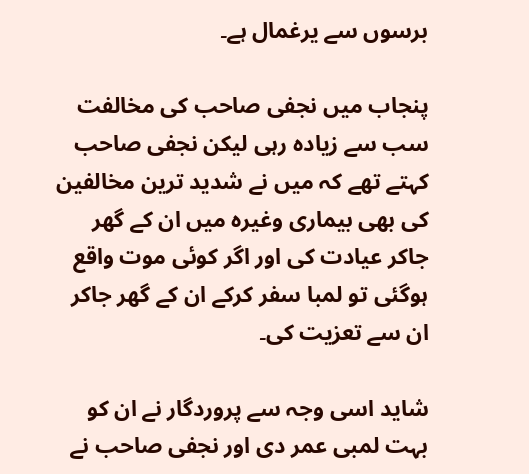برسوں سے یرغمال ہے۔

پنجاب میں نجفی صاحب کی مخالفت سب سے زیادہ رہی لیکن نجفی صاحب کہتے تھے کہ میں نے شدید ترین مخالفین کی بھی بیماری وغیرہ میں ان کے گھر جاکر عیادت کی اور اگر کوئی موت واقع ہوگئی تو لمبا سفر کرکے ان کے گھر جاکر ان سے تعزیت کی۔

شاید اسی وجہ سے پروردگار نے ان کو بہت لمبی عمر دی اور نجفی صاحب نے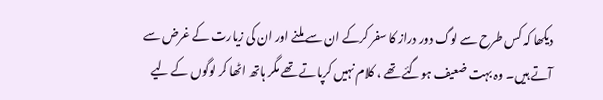دیکھا کہ کس طرح سے لوگ دور دراز کا سفر کرکے ان سے ملنے اور ان کی زیارت کے غرض سے آتے ہیں۔ وہ بہت ضعیف ہوگئے تھے ، کلام نہیں کرپاتے تھے مگر ہاتھ اٹھا کر لوگوں کے لیے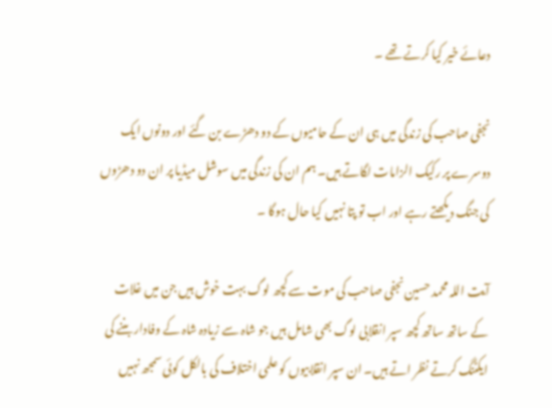دعائے خیر کیا کرتے تھے ۔

نجفی صاحب کی زندگی میں ہی ان کے حامیوں کے دو دھڑے بن گئے اور دونوں ایک دوسرے پر رکیک الزامات لگاتے ہیں۔ ہم ان کی زندگی میں سوشل میڈیا پر ان دو دھڑوں کی جنگ دیکھتے رہے اور اب تو پتا نہیں کیا حال ہوگا ۔

آیت اللہ محمد حسین نجفی صاحب کی موت سے کچھ لوگ بہت خوش ہیں جن میں غلات کے ساتھ ساتھ کچھ سپر انقلابی لوگ بھی شامل ہیں جو شاہ سے زیادہ شاہ کے وفادار بننے کی ایکٹنگ کرتے نظر اتے ہیں۔ ان سپر انقلابیوں کو علمی اختلاف کی بالکل کوئی سمجھ نہیں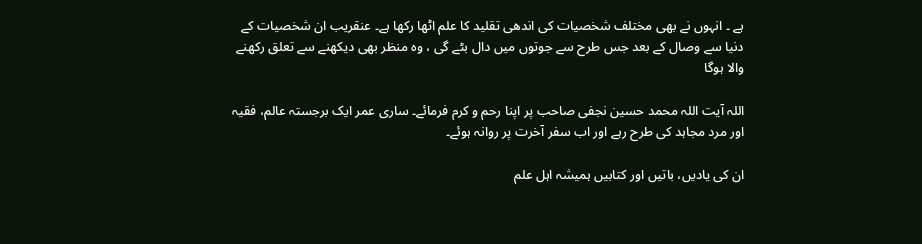ہے ۔ انہوں نے بھی مختلف شخصیات کی اندھی تقلید کا علم اٹھا رکھا ہے۔ عنقریب ان شخصیات کے دنیا سے وصال کے بعد جس طرح سے جوتوں میں دال بٹے گی ، وہ منظر بھی دیکھنے سے تعلق رکھنے والا ہوگا

اللہ آیت اللہ محمد حسین نجفی صاحب پر اپنا رحم و کرم فرمائے۔ ساری عمر ایک برجستہ عالم، فقیہ اور مرد مجاہد کی طرح رہے اور اب سفر آخرت پر روانہ ہوئے۔

ان کی یادیں، باتیں اور کتابیں ہمیشہ اہل علم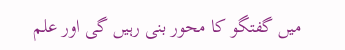میں گفتگو کا محور بنی رہیں گی اور علم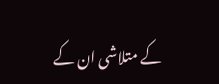کے متلاشی ان کے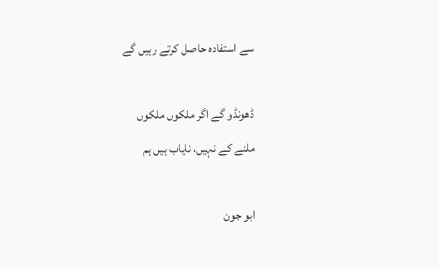سے استفادہ حاصل کرتے رہیں گے

ڈھونڈو گے اگر ملکوں ملکوں
ملنے کے نہیں، نایاب ہیں ہم

ابو جون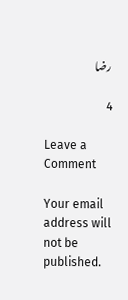رضا

4

Leave a Comment

Your email address will not be published.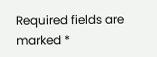Required fields are marked *